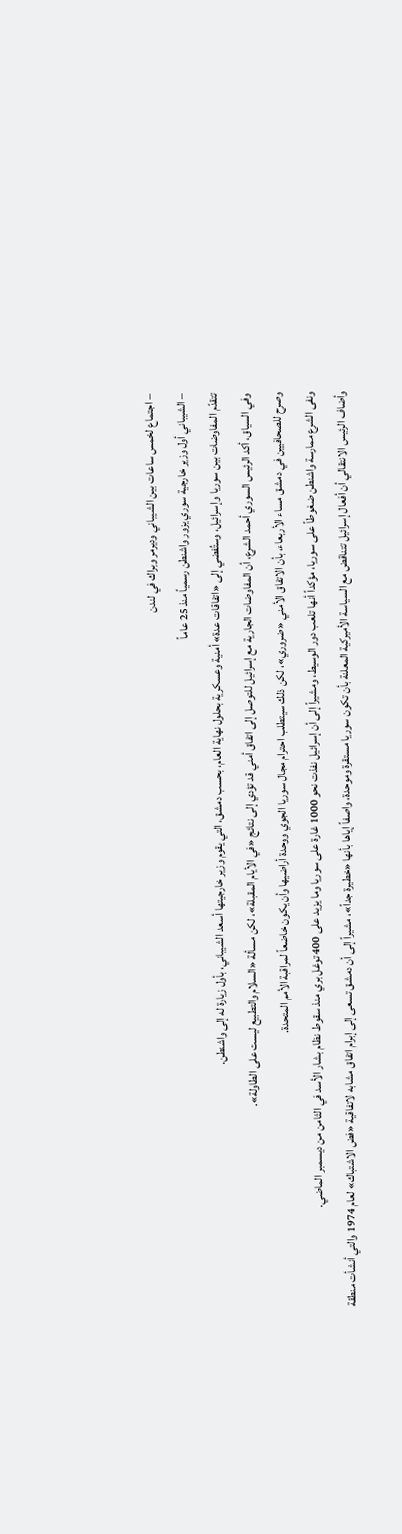– اجتماع لخمس ساعات بين الشيباني وديرمر وبراك في لندن
– الشيباني أول وزير خارجية سوري يزور واشنطن رسمياً منذ 25 عاماً
تتقدّم المفاوضات بين سوريا وإسرائيل، وستُفضي إلى «اتفاقات عدة» أمنية وعسكرية بحلول نهاية العام، بحسب دمشق، التي يقوم وزير خارجيتها أسعد الشيباني، بأول زيارة له إلى واشنطن.
وفي السياق، أكد الرئيس السوري أحمد الشرع، أن المفاوضات الجارية مع إسرائيل للتوصل إلى اتفاق أمني قد تؤدي إلى نتائج «في الأيام المقبلة»، لكن مسألة «السلام والتطبيع ليست على الطاولة».
وصرح للصحافيين في دمشق مساء الأربعاء، بأن الاتفاق الأمني «ضروري»، لكن ذلك سيتطلب احترام مجال سوريا الجوي ووحدة أراضيها وأن يكون خاضعاً لمراقبة الأمم المتحدة.
ونفى الشرع ممارسة واشنطن ضغوطاً على سوريا، مؤكداً أنها تلعب دور الوسيط، ومشيراً إلى أن إسرائيل نفذت نحو 1000 غارة على سوريا وما يزيد على 400 توغل بري منذ سقوط نظام بشار الأسد في الثامن من ديسمبر الماضي.
وأضاف الرئيس الانتقالي أن أفعال إسرائيل تتناقض مع السياسة الأميركية المعلنة بأن تكون سوريا مستقرة وموحدة، واصفاً إياها بأنها «خطيرة جداً»، مشيراً إلى أن دمشق تسعى إلى إبرام اتفاق مشابه لاتفاقية «فض الاشتباك» لعام 1974 والتي أنشأت منطقة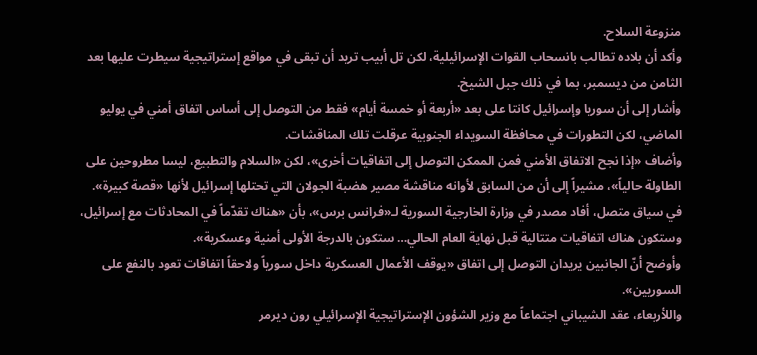منزوعة السلاح.
وأكد أن بلاده تطالب بانسحاب القوات الإسرائيلية، لكن تل أبيب تريد أن تبقى في مواقع إستراتيجية سيطرت عليها بعد الثامن من ديسمبر، بما في ذلك جبل الشيخ.
وأشار إلى أن سوريا وإسرائيل كانتا على بعد «أربعة أو خمسة أيام» فقط من التوصل إلى أساس اتفاق أمني في يوليو الماضي، لكن التطورات في محافظة السويداء الجنوبية عرقلت تلك المناقشات.
وأضاف «إذا نجح الاتفاق الأمني فمن الممكن التوصل إلى اتفاقيات أخرى»، لكن «السلام والتطبيع، ليسا مطروحين على الطاولة حالياً»، مشيراً إلى أن من السابق لأوانه مناقشة مصير هضبة الجولان التي تحتلها إسرائيل لأنها «قصة كبيرة».
في سياق متصل، أفاد مصدر في وزارة الخارجية السورية لـ«فرانس برس»، بأن «هناك تقدّماً في المحادثات مع إسرائيل، وستكون هناك اتفاقيات متتالية قبل نهاية العام الحالي… ستكون بالدرجة الأولى أمنية وعسكرية».
وأوضح أنّ الجانبين يريدان التوصل إلى اتفاق «يوقف الأعمال العسكرية داخل سورياً ولاحقاً اتفاقات تعود بالنفع على السوريين».
واللأربعاء، عقد الشيباني اجتماعاً مع وزير الشؤون الإستراتيجية الإسرائيلي رون ديرمر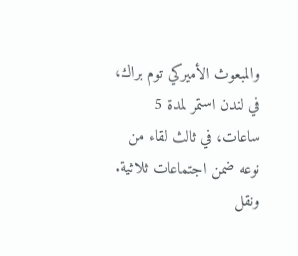والمبعوث الأميركي توم براك، في لندن استمر لمدة 5 ساعات، في ثالث لقاء من نوعه ضمن اجتماعات ثلاثية.
ونقل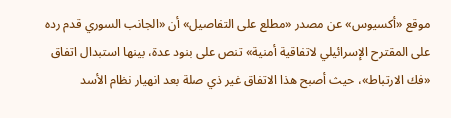موقع «أكسيوس» عن مصدر «مطلع على التفاصيل» أن «الجانب السوري قدم رده على المقترح الإسرائيلي لاتفاقية أمنية» تنص على بنود عدة، بينها استبدال اتفاق «فك الارتباط»، حيث أصبح هذا الاتفاق غير ذي صلة بعد انهيار نظام الأسد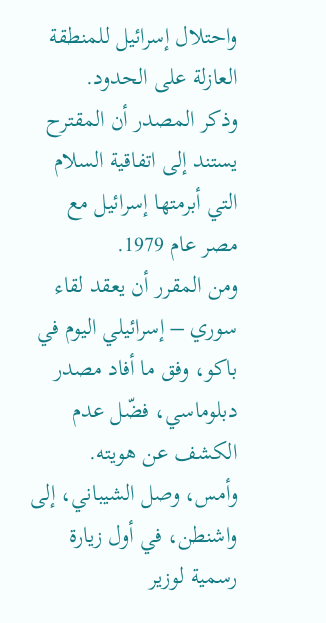واحتلال إسرائيل للمنطقة العازلة على الحدود.
وذكر المصدر أن المقترح يستند إلى اتفاقية السلام التي أبرمتها إسرائيل مع مصر عام 1979.
ومن المقرر أن يعقد لقاء سوري – إسرائيلي اليوم في باكو، وفق ما أفاد مصدر دبلوماسي، فضّل عدم الكشف عن هويته.
وأمس، وصل الشيباني، إلى واشنطن، في أول زيارة رسمية لوزير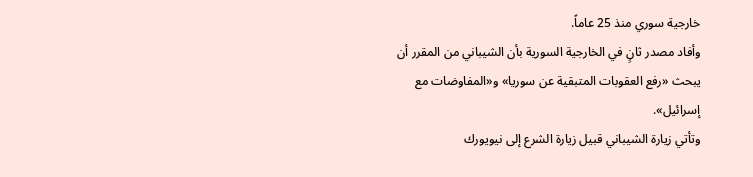خارجية سوري منذ 25 عاماً.
وأفاد مصدر ثانٍ في الخارجية السورية بأن الشيباني من المقرر أن يبحث «رفع العقوبات المتبقية عن سوريا» و«المفاوضات مع إسرائيل».
وتأتي زيارة الشيباني قبيل زيارة الشرع إلى نيويورك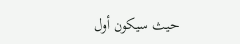حيث سيكون أول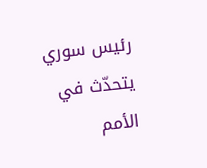رئيس سوري يتحدّث في الأمم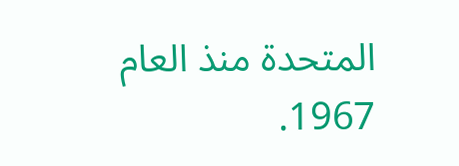المتحدة منذ العام 1967.